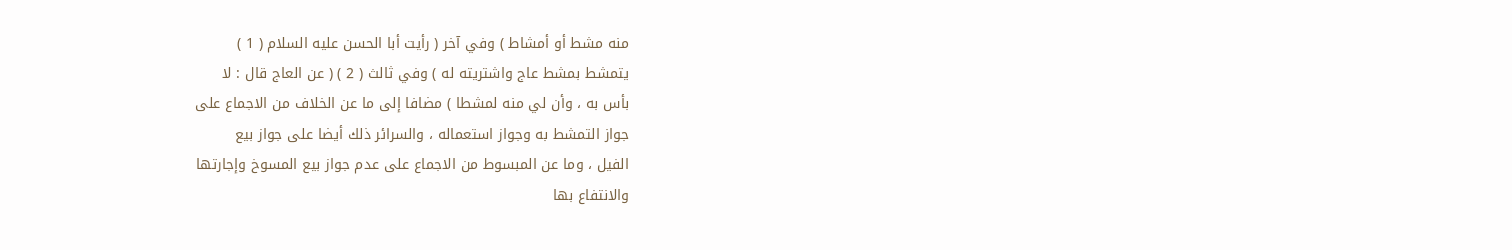منه مشط أو أمشاط ) وفي آخر ( رأيت أبا الحسن عليه السلام ( 1 )
يتمشط بمشط عاج واشتريته له ) وفي ثالث ( 2 ) ( عن العاج قال : لا
بأس به ، وأن لي منه لمشطا ) مضافا إلى ما عن الخلاف من الاجماع على
جواز التمشط به وجواز استعماله ، والسرائر ذلك أيضا على جواز بيع
الفيل ، وما عن المبسوط من الاجماع على عدم جواز بيع المسوخ وإجارتها
والانتفاع بها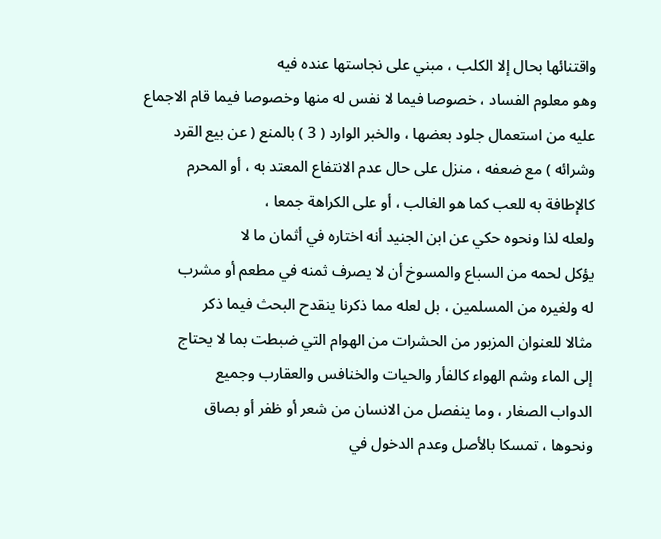واقتنائها بحال إلا الكلب ، مبني على نجاستها عنده فيه
وهو معلوم الفساد ، خصوصا فيما لا نفس له منها وخصوصا فيما قام الاجماع
عليه من استعمال جلود بعضها ، والخبر الوارد ( 3 ) بالمنع ( عن بيع القرد
وشرائه ) مع ضعفه ، منزل على حال عدم الانتفاع المعتد به ، أو المحرم
كالإطافة به للعب كما هو الغالب ، أو على الكراهة جمعا ،
ولعله لذا ونحوه حكي عن ابن الجنيد أنه اختاره في أثمان ما لا
يؤكل لحمه من السباع والمسوخ أن لا يصرف ثمنه في مطعم أو مشرب
له ولغيره من المسلمين ، بل لعله مما ذكرنا ينقدح البحث فيما ذكر
مثالا للعنوان المزبور من الحشرات من الهوام التي ضبطت بما لا يحتاج
إلى الماء وشم الهواء كالفأر والحيات والخنافس والعقارب وجميع
الدواب الصغار ، وما ينفصل من الانسان من شعر أو ظفر أو بصاق
ونحوها ، تمسكا بالأصل وعدم الدخول في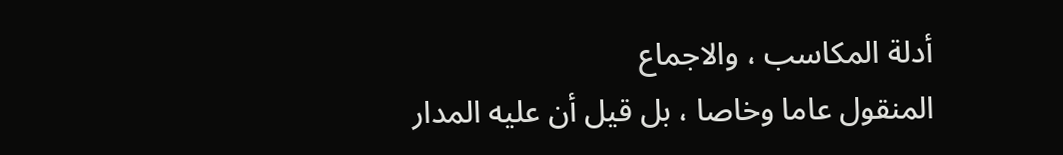أدلة المكاسب ، والاجماع
المنقول عاما وخاصا ، بل قيل أن عليه المدار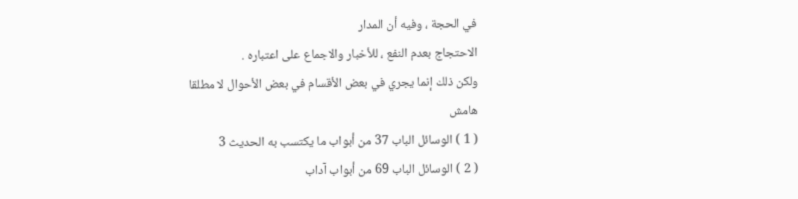في الحجة ، وفيه أن المدار
الاحتجاج بعدم النفع ، للأخبار والاجماع على اعتباره .
ولكن ذلك إنما يجري في بعض الأقسام في بعض الأحوال لا مطلقا
هامش
( 1 ) الوسائل الباب 37 من أبواب ما يكتسب به الحديث 3
( 2 ) الوسائل الباب 69 من أبواب آداب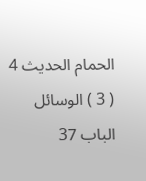الحمام الحديث 4
( 3 ) الوسائل الباب 37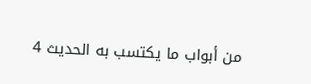من أبواب ما يكتسب به الحديث 4